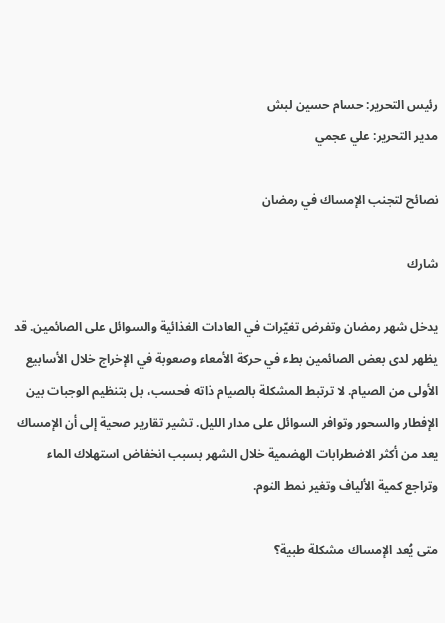رئيس التحرير: حسام حسين لبش
مدير التحرير: علي عجمي

نصائح لتجنب الإمساك في رمضان

شارك

يدخل شهر رمضان وتفرض تغيّرات في العادات الغذائية والسوائل على الصائمين. قد يظهر لدى بعض الصائمين بطء في حركة الأمعاء وصعوبة في الإخراج خلال الأسابيع الأولى من الصيام. لا ترتبط المشكلة بالصيام ذاته فحسب، بل بتنظيم الوجبات بين الإفطار والسحور وتوافر السوائل على مدار الليل. تشير تقارير صحية إلى أن الإمساك يعد من أكثر الاضطرابات الهضمية خلال الشهر بسبب انخفاض استهلاك الماء وتراجع كمية الألياف وتغير نمط النوم.

متى يُعد الإمساك مشكلة طبية؟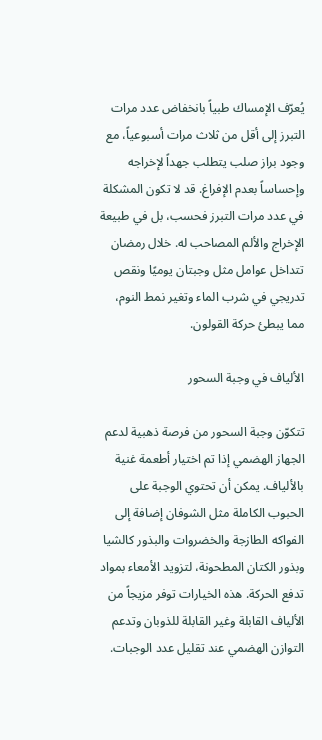يُعرّف الإمساك طبياً بانخفاض عدد مرات التبرز إلى أقل من ثلاث مرات أسبوعياً، مع وجود براز صلب يتطلب جهداً لإخراجه وإحساساً بعدم الإفراغ. قد لا تكون المشكلة في عدد مرات التبرز فحسب، بل في طبيعة الإخراج والألم المصاحب له. خلال رمضان تتداخل عوامل مثل وجبتان يوميًا ونقص تدريجي في شرب الماء وتغير نمط النوم، مما يبطئ حركة القولون.

الألياف في وجبة السحور

تتكوّن وجبة السحور من فرصة ذهبية لدعم الجهاز الهضمي إذا تم اختيار أطعمة غنية بالألياف. يمكن أن تحتوي الوجبة على الحبوب الكاملة مثل الشوفان إضافة إلى الفواكه الطازجة والخضروات والبذور كالشيا وبذور الكتان المطحونة، لتزويد الأمعاء بمواد تدفع الحركة. هذه الخيارات توفر مزيجاً من الألياف القابلة وغير القابلة للذوبان وتدعم التوازن الهضمي عند تقليل عدد الوجبات.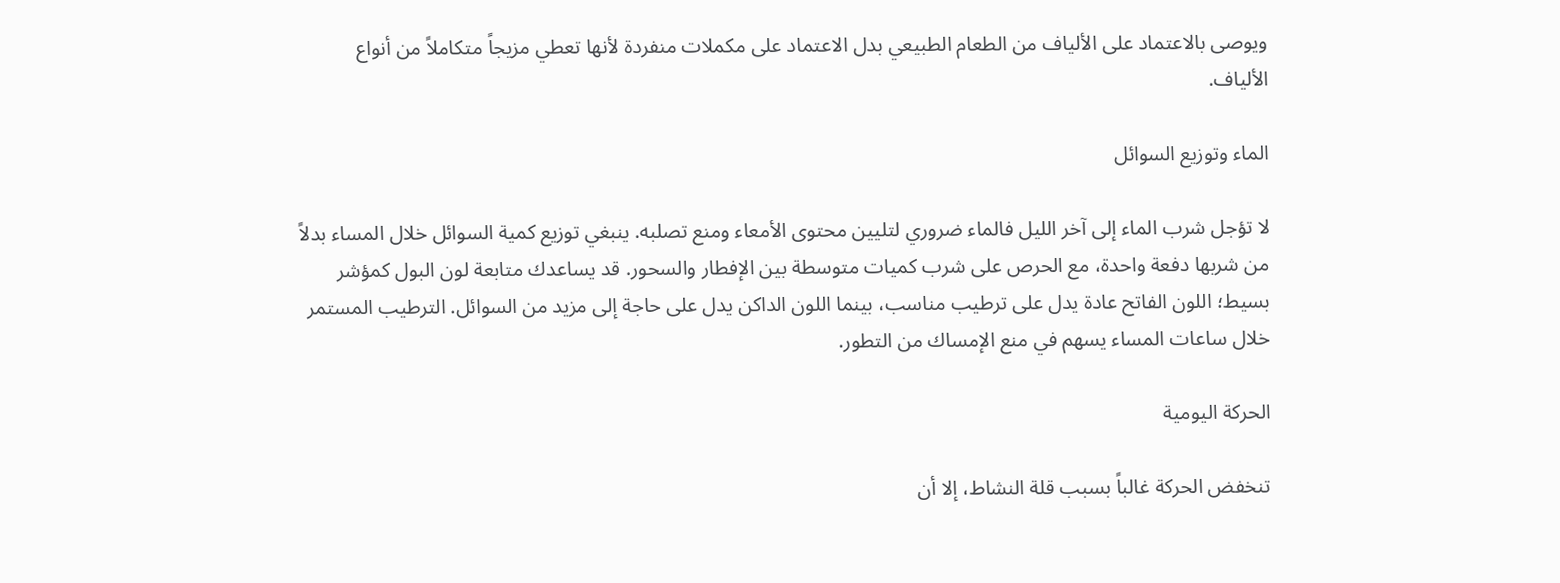ويوصى بالاعتماد على الألياف من الطعام الطبيعي بدل الاعتماد على مكملات منفردة لأنها تعطي مزيجاً متكاملاً من أنواع الألياف.

الماء وتوزيع السوائل

لا تؤجل شرب الماء إلى آخر الليل فالماء ضروري لتليين محتوى الأمعاء ومنع تصلبه. ينبغي توزيع كمية السوائل خلال المساء بدلاً من شربها دفعة واحدة، مع الحرص على شرب كميات متوسطة بين الإفطار والسحور. قد يساعدك متابعة لون البول كمؤشر بسيط؛ اللون الفاتح عادة يدل على ترطيب مناسب، بينما اللون الداكن يدل على حاجة إلى مزيد من السوائل. الترطيب المستمر خلال ساعات المساء يسهم في منع الإمساك من التطور.

الحركة اليومية

تنخفض الحركة غالباً بسبب قلة النشاط، إلا أن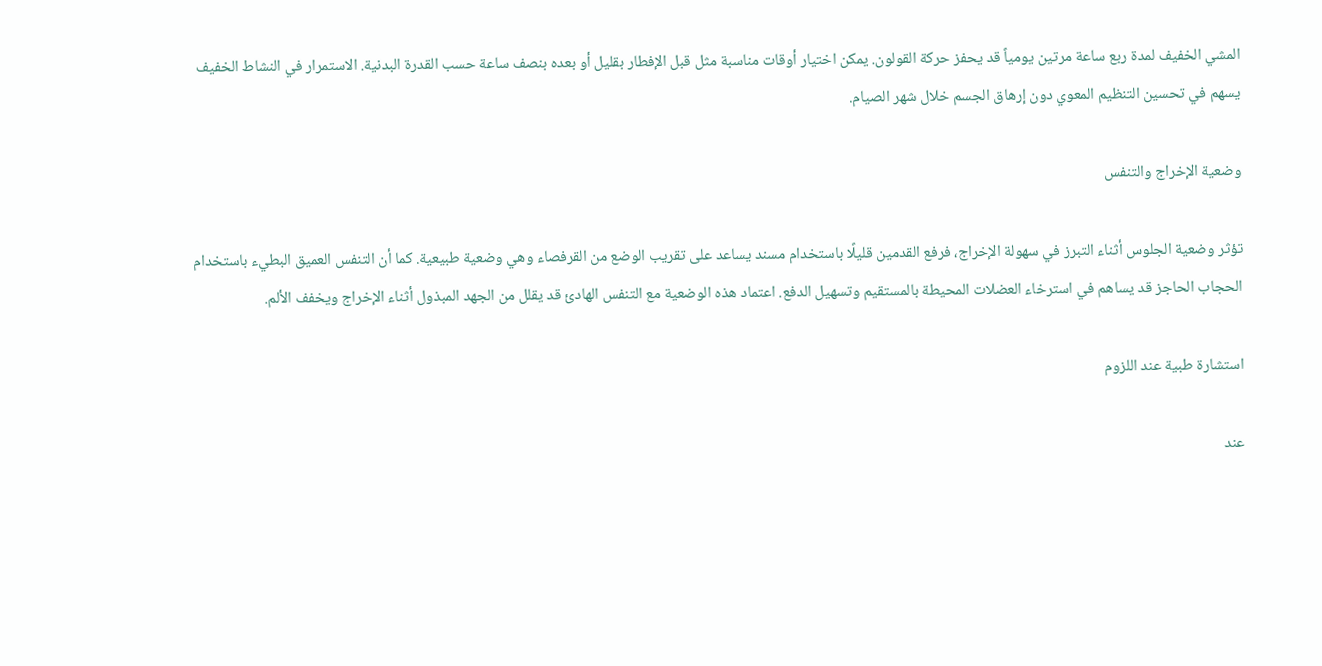المشي الخفيف لمدة ربع ساعة مرتين يومياً قد يحفز حركة القولون. يمكن اختيار أوقات مناسبة مثل قبل الإفطار بقليل أو بعده بنصف ساعة حسب القدرة البدنية. الاستمرار في النشاط الخفيف يسهم في تحسين التنظيم المعوي دون إرهاق الجسم خلال شهر الصيام.

وضعية الإخراج والتنفس

تؤثر وضعية الجلوس أثناء التبرز في سهولة الإخراج، فرفع القدمين قليلًا باستخدام مسند يساعد على تقريب الوضع من القرفصاء وهي وضعية طبيعية. كما أن التنفس العميق البطيء باستخدام الحجاب الحاجز قد يساهم في استرخاء العضلات المحيطة بالمستقيم وتسهيل الدفع. اعتماد هذه الوضعية مع التنفس الهادئ قد يقلل من الجهد المبذول أثناء الإخراج ويخفف الألم.

استشارة طبية عند اللزوم

عند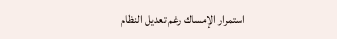استمرار الإمساك رغم تعديل النظام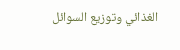الغذائي وتوزيع السوائل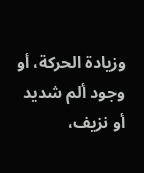وزيادة الحركة، أو وجود ألم شديد أو نزيف،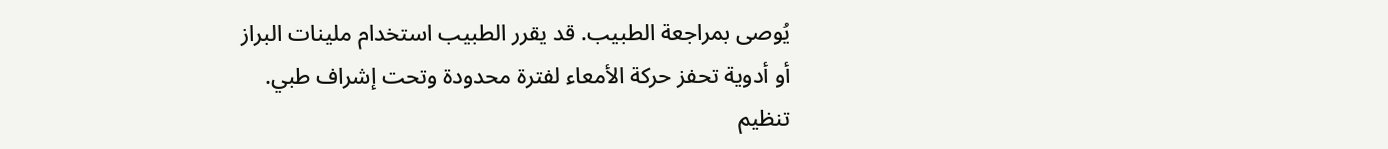يُوصى بمراجعة الطبيب. قد يقرر الطبيب استخدام ملينات البراز أو أدوية تحفز حركة الأمعاء لفترة محدودة وتحت إشراف طبي. تنظيم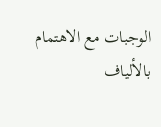الوجبات مع الاهتمام بالألياف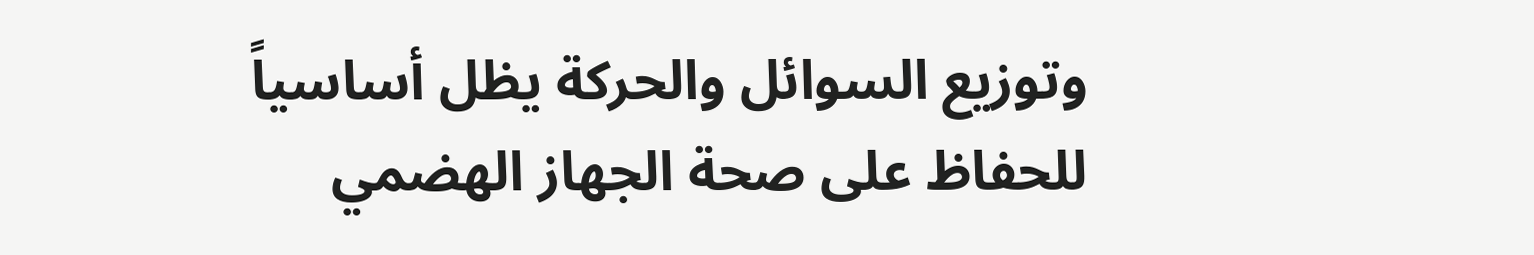وتوزيع السوائل والحركة يظل أساسياً للحفاظ على صحة الجهاز الهضمي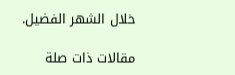خلال الشهر الفضيل.

مقالات ذات صلة